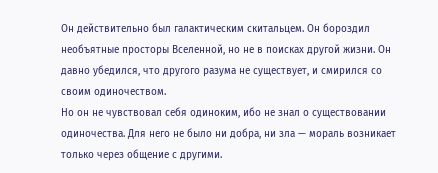Он действительно был галактическим скитальцем. Он бороздил необъятные просторы Вселенной, но не в поисках другой жизни. Он давно убедился, что другого разума не существует, и смирился со своим одиночеством.
Но он не чувствовал себя одиноким, ибо не знал о существовании одиночества. Для него не было ни добра, ни зла — мораль возникает только через общение с другими.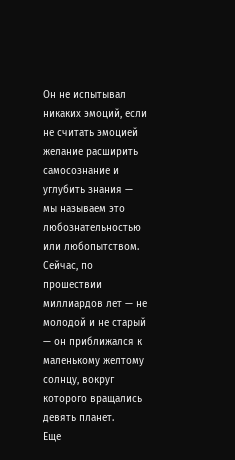Он не испытывал никаких эмоций, если не считать эмоцией желание расширить самосознание и углубить знания — мы называем это любознательностью или любопытством.
Сейчас, по прошествии миллиардов лет — не молодой и не старый — он приближался к маленькому желтому солнцу, вокруг которого вращались девять планет.
Еще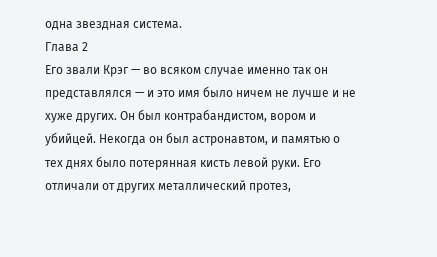одна звездная система.
Глава 2
Его звали Крэг — во всяком случае именно так он представлялся — и это имя было ничем не лучше и не хуже других. Он был контрабандистом, вором и убийцей. Некогда он был астронавтом, и памятью о тех днях было потерянная кисть левой руки. Его отличали от других металлический протез,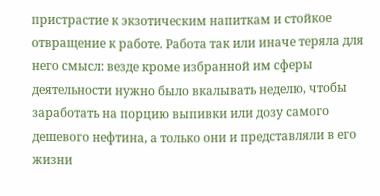пристрастие к экзотическим напиткам и стойкое отвращение к работе. Работа так или иначе теряла для него смысл: везде кроме избранной им сферы деятельности нужно было вкалывать неделю, чтобы заработать на порцию выпивки или дозу самого дешевого нефтина, а только они и представляли в его жизни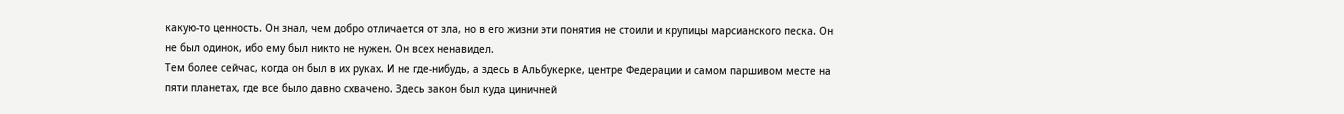какую-то ценность. Он знал, чем добро отличается от зла, но в его жизни эти понятия не стоили и крупицы марсианского песка. Он не был одинок, ибо ему был никто не нужен. Он всех ненавидел.
Тем более сейчас, когда он был в их руках. И не где-нибудь, а здесь в Альбукерке, центре Федерации и самом паршивом месте на пяти планетах, где все было давно схвачено. Здесь закон был куда циничней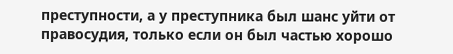преступности, а у преступника был шанс уйти от правосудия, только если он был частью хорошо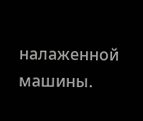налаженной машины.